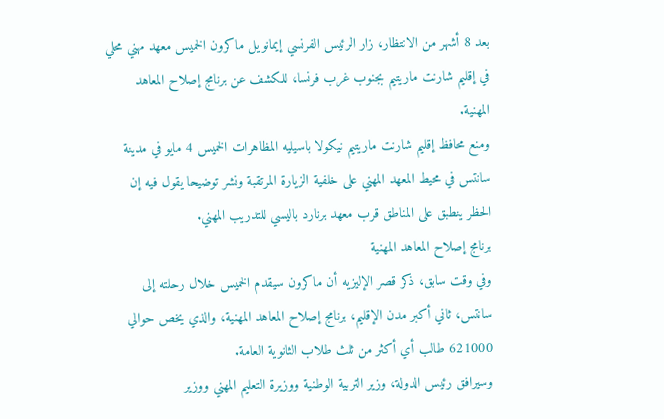بعد 8 أشهر من الانتظار، زار الرئيس الفرنسي إيمانويل ماكرون الخميس معهد مهني محلي في إقليم شارنت ماريتيم بجنوب غرب فرنسا، للكشف عن برنامج إصلاح المعاهد المهنية.
ومنع محافظ إقليم شارنت ماريتيم نيكولا باسيليه المظاهرات الخميس 4 مايو في مدينة سانتس في محيط المعهد المهني على خلفية الزيارة المرتقبة ونشر توضيحا يقول فيه إن الحظر ينطبق على المناطق قرب معهد برنارد باليسي للتدريب المهني.
برنامج إصلاح المعاهد المهنية
وفي وقت سابق، ذكر قصر الإليزيه أن ماكرون سيقدم الخميس خلال رحلته إلى سانتس، ثاني أكبر مدن الإقليم، برنامج إصلاح المعاهد المهنية، والذي يخص حوالي 621000 طالب أي أكثر من ثلث طلاب الثانوية العامة.
وسيرافق رئيس الدولة، وزير التربية الوطنية ووزيرة التعليم المهني ووزير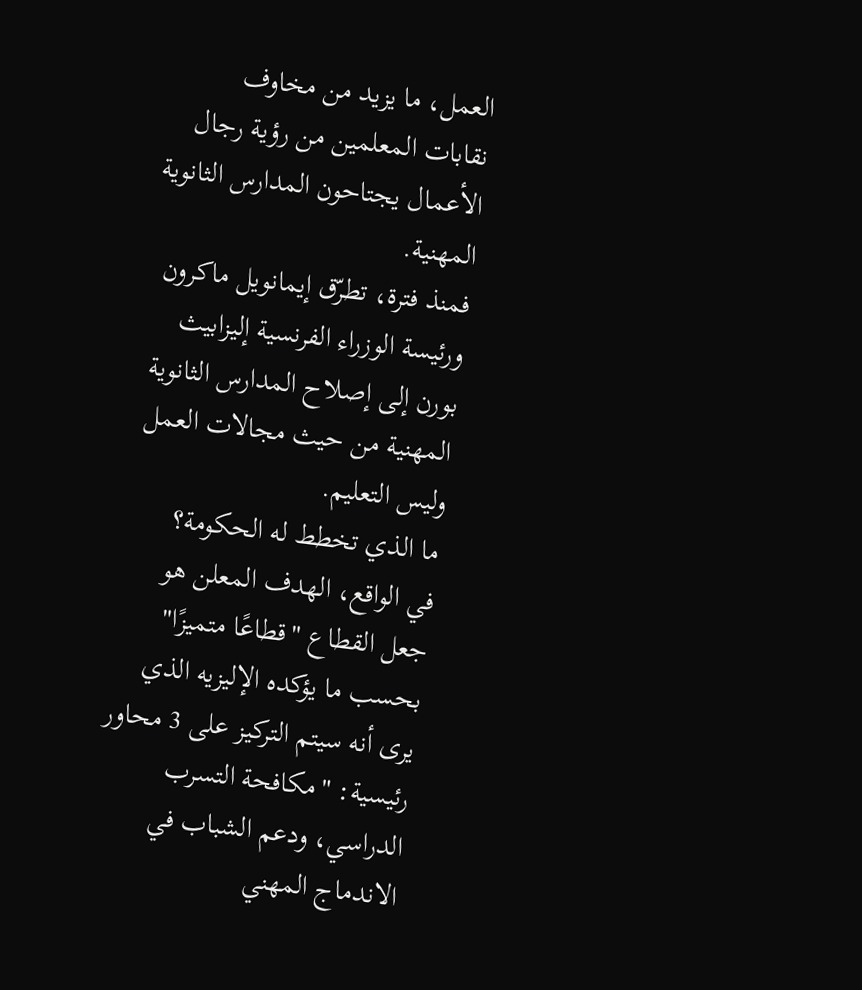العمل، ما يزيد من مخاوف نقابات المعلمين من رؤية رجال الأعمال يجتاحون المدارس الثانوية المهنية.
فمنذ فترة، تطرّق إيمانويل ماكرون ورئيسة الوزراء الفرنسية إليزابيث بورن إلى إصلاح المدارس الثانوية المهنية من حيث مجالات العمل وليس التعليم.
ما الذي تخطط له الحكومة؟
في الواقع، الهدف المعلن هو جعل القطاع "قطاعًا متميزًا" بحسب ما يؤكده الإليزيه الذي يرى أنه سيتم التركيز على 3 محاور رئيسية: "مكافحة التسرب الدراسي، ودعم الشباب في الاندماج المهني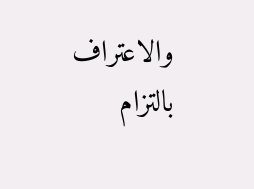والاعتراف بالتزام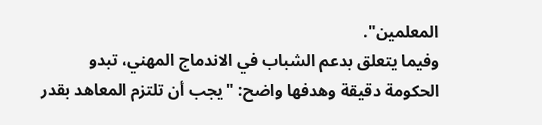المعلمين".
وفيما يتعلق بدعم الشباب في الاندماج المهني، تبدو الحكومة دقيقة وهدفها واضح: "يجب أن تلتزم المعاهد بقدر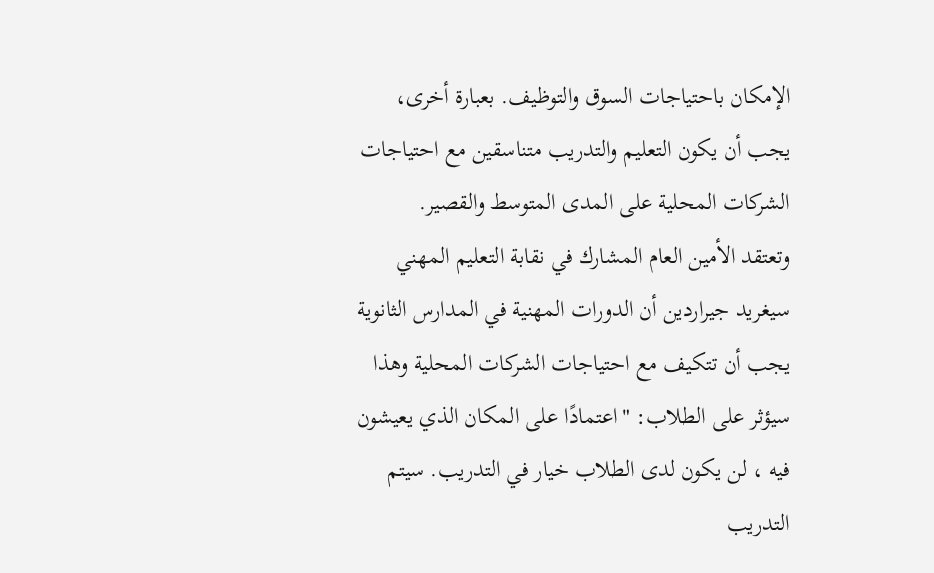الإمكان باحتياجات السوق والتوظيف. بعبارة أخرى، يجب أن يكون التعليم والتدريب متناسقين مع احتياجات الشركات المحلية على المدى المتوسط والقصير.
وتعتقد الأمين العام المشارك في نقابة التعليم المهني سيغريد جيراردين أن الدورات المهنية في المدارس الثانوية يجب أن تتكيف مع احتياجات الشركات المحلية وهذا سيؤثر على الطلاب: "اعتمادًا على المكان الذي يعيشون فيه ، لن يكون لدى الطلاب خيار في التدريب. سيتم التدريب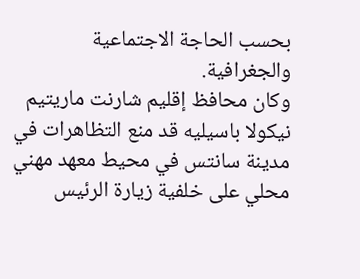بحسب الحاجة الاجتماعية والجغرافية.
وكان محافظ إقليم شارنت ماريتيم نيكولا باسيليه قد منع التظاهرات في مدينة سانتس في محيط معهد مهني محلي على خلفية زيارة الرئيس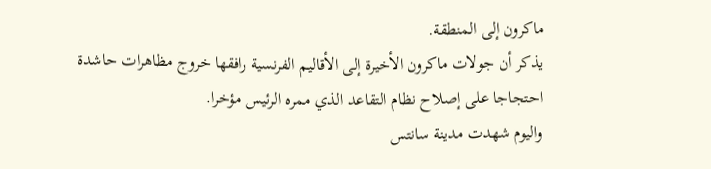ماكرون إلى المنطقة.
يذكر أن جولات ماكرون الأخيرة إلى الأقاليم الفرنسية رافقها خروج مظاهرات حاشدة احتجاجا على إصلاح نظام التقاعد الذي ممره الرئيس مؤخرا.
واليوم شهدت مدينة سانتس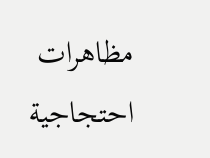مظاهرات احتجاجية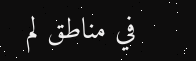في مناطق لم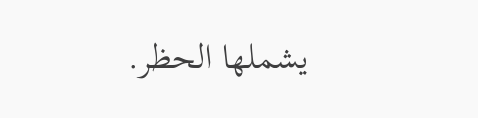يشملها الحظر.